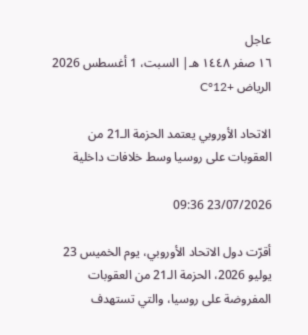عاجل
١٦ صفر ١٤٤٨ هـ| السبت، 1 أغسطس 2026
الرياض +12°C

الاتحاد الأوروبي يعتمد الحزمة الـ21 من العقوبات على روسيا وسط خلافات داخلية

23/07/2026 09:36

أقرّت دول الاتحاد الأوروبي، يوم الخميس 23 يوليو 2026، الحزمة الـ21 من العقوبات المفروضة على روسيا، والتي تستهدف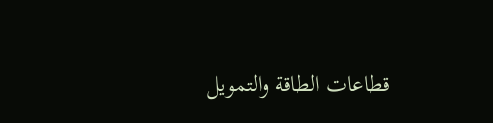قطاعات الطاقة والتمويل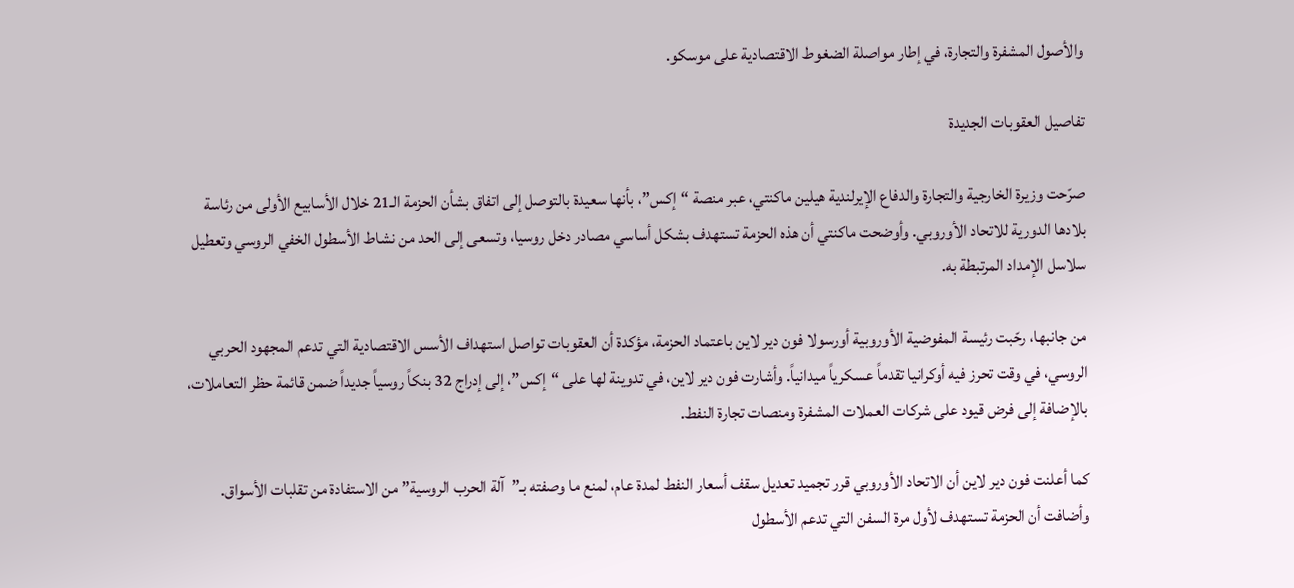والأصول المشفرة والتجارة، في إطار مواصلة الضغوط الاقتصادية على موسكو.

تفاصيل العقوبات الجديدة

صرّحت وزيرة الخارجية والتجارة والدفاع الإيرلندية هيلين ماكنتي، عبر منصة “إكس”، بأنها سعيدة بالتوصل إلى اتفاق بشأن الحزمة الـ21 خلال الأسابيع الأولى من رئاسة بلادها الدورية للاتحاد الأوروبي. وأوضحت ماكنتي أن هذه الحزمة تستهدف بشكل أساسي مصادر دخل روسيا، وتسعى إلى الحد من نشاط الأسطول الخفي الروسي وتعطيل سلاسل الإمداد المرتبطة به.

من جانبها، رحّبت رئيسة المفوضية الأوروبية أورسولا فون دير لاين باعتماد الحزمة، مؤكدة أن العقوبات تواصل استهداف الأسس الاقتصادية التي تدعم المجهود الحربي الروسي، في وقت تحرز فيه أوكرانيا تقدماً عسكرياً ميدانياً. وأشارت فون دير لاين، في تدوينة لها على “إكس”، إلى إدراج 32 بنكاً روسياً جديداً ضمن قائمة حظر التعاملات، بالإضافة إلى فرض قيود على شركات العملات المشفرة ومنصات تجارة النفط.

كما أعلنت فون دير لاين أن الاتحاد الأوروبي قرر تجميد تعديل سقف أسعار النفط لمدة عام، لمنع ما وصفته بـ”آلة الحرب الروسية” من الاستفادة من تقلبات الأسواق. وأضافت أن الحزمة تستهدف لأول مرة السفن التي تدعم الأسطول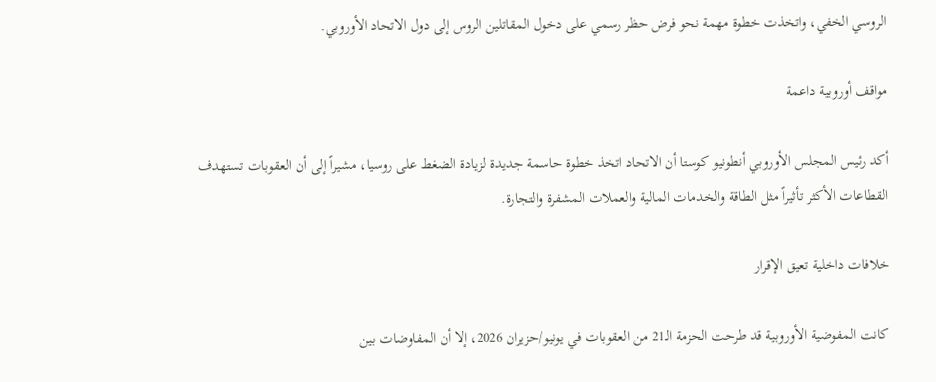الروسي الخفي، واتخذت خطوة مهمة نحو فرض حظر رسمي على دخول المقاتلين الروس إلى دول الاتحاد الأوروبي.

مواقف أوروبية داعمة

أكد رئيس المجلس الأوروبي أنطونيو كوستا أن الاتحاد اتخذ خطوة حاسمة جديدة لزيادة الضغط على روسيا، مشيراً إلى أن العقوبات تستهدف القطاعات الأكثر تأثيراً مثل الطاقة والخدمات المالية والعملات المشفرة والتجارة.

خلافات داخلية تعيق الإقرار

كانت المفوضية الأوروبية قد طرحت الحزمة الـ21 من العقوبات في يونيو/حزيران 2026، إلا أن المفاوضات بين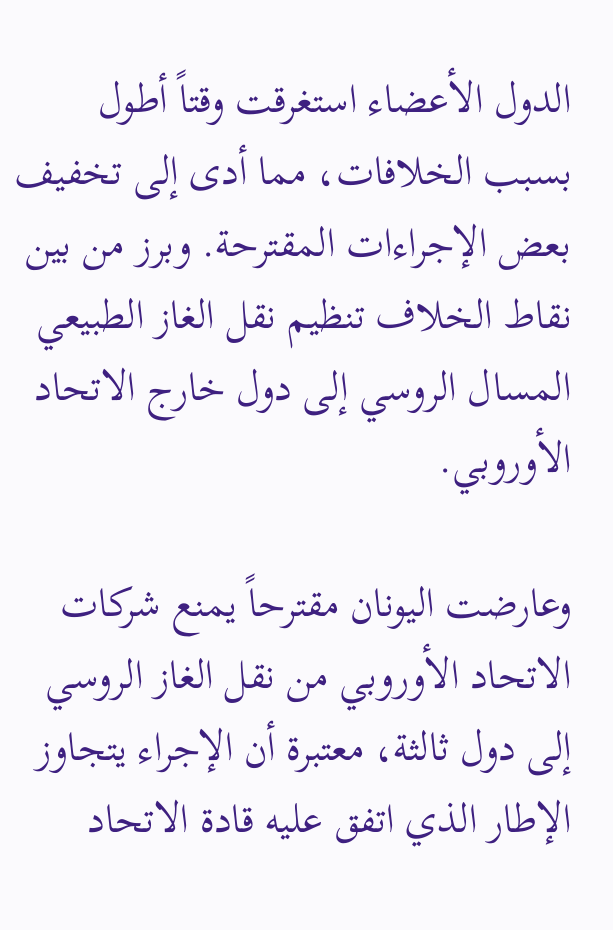الدول الأعضاء استغرقت وقتاً أطول بسبب الخلافات، مما أدى إلى تخفيف بعض الإجراءات المقترحة. وبرز من بين نقاط الخلاف تنظيم نقل الغاز الطبيعي المسال الروسي إلى دول خارج الاتحاد الأوروبي.

وعارضت اليونان مقترحاً يمنع شركات الاتحاد الأوروبي من نقل الغاز الروسي إلى دول ثالثة، معتبرة أن الإجراء يتجاوز الإطار الذي اتفق عليه قادة الاتحاد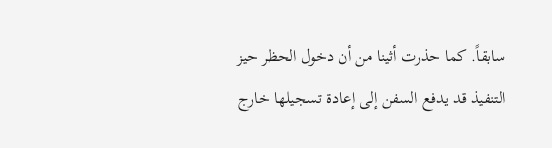سابقاً. كما حذرت أثينا من أن دخول الحظر حيز التنفيذ قد يدفع السفن إلى إعادة تسجيلها خارج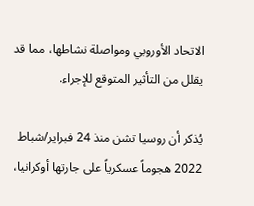الاتحاد الأوروبي ومواصلة نشاطها، مما قد يقلل من التأثير المتوقع للإجراء.

يُذكر أن روسيا تشن منذ 24 فبراير/شباط 2022 هجوماً عسكرياً على جارتها أوكرانيا،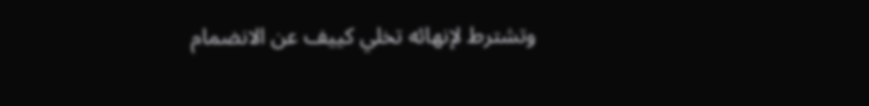وتشترط لإنهائه تخلي كييف عن الانضمام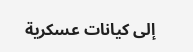إلى كيانات عسكرية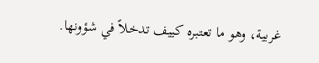غربية، وهو ما تعتبره كييف تدخلاً في شؤونها.